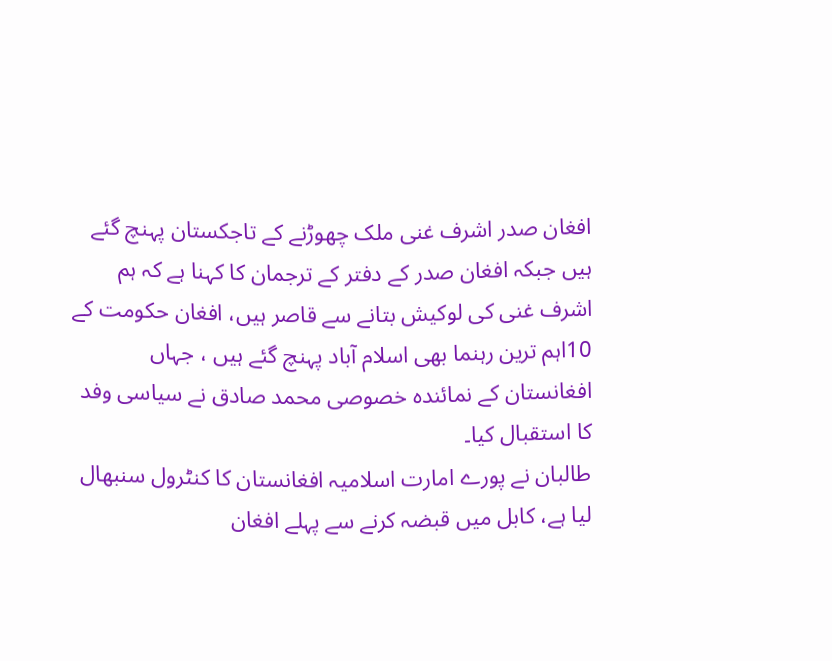افغان صدر اشرف غنی ملک چھوڑنے کے تاجکستان پہنچ گئے ہیں جبکہ افغان صدر کے دفتر کے ترجمان کا کہنا ہے کہ ہم اشرف غنی کی لوکیش بتانے سے قاصر ہیں، افغان حکومت کے 10اہم ترین رہنما بھی اسلام آباد پہنچ گئے ہیں ، جہاں افغانستان کے نمائندہ خصوصی محمد صادق نے سیاسی وفد کا استقبال کیا۔
طالبان نے پورے امارت اسلامیہ افغانستان کا کنٹرول سنبھال لیا ہے، کابل میں قبضہ کرنے سے پہلے افغان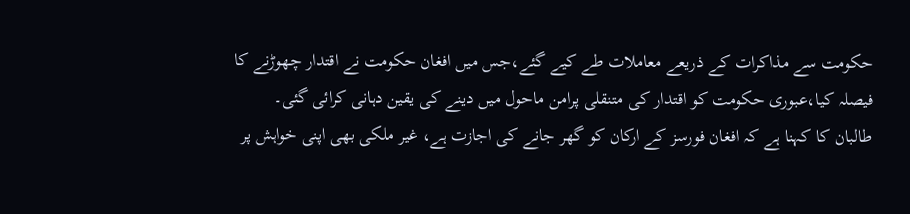حکومت سے مذاکرات کے ذریعے معاملات طے کیے گئے،جس میں افغان حکومت نے اقتدار چھوڑنے کا فیصلہ کیا،عبوری حکومت کو اقتدار کی متنقلی پرامن ماحول میں دینے کی یقین دہانی کرائی گئی۔
طالبان کا کہنا ہے کہ افغان فورسز کے ارکان کو گھر جانے کی اجازت ہے، غیر ملکی بھی اپنی خواہش پر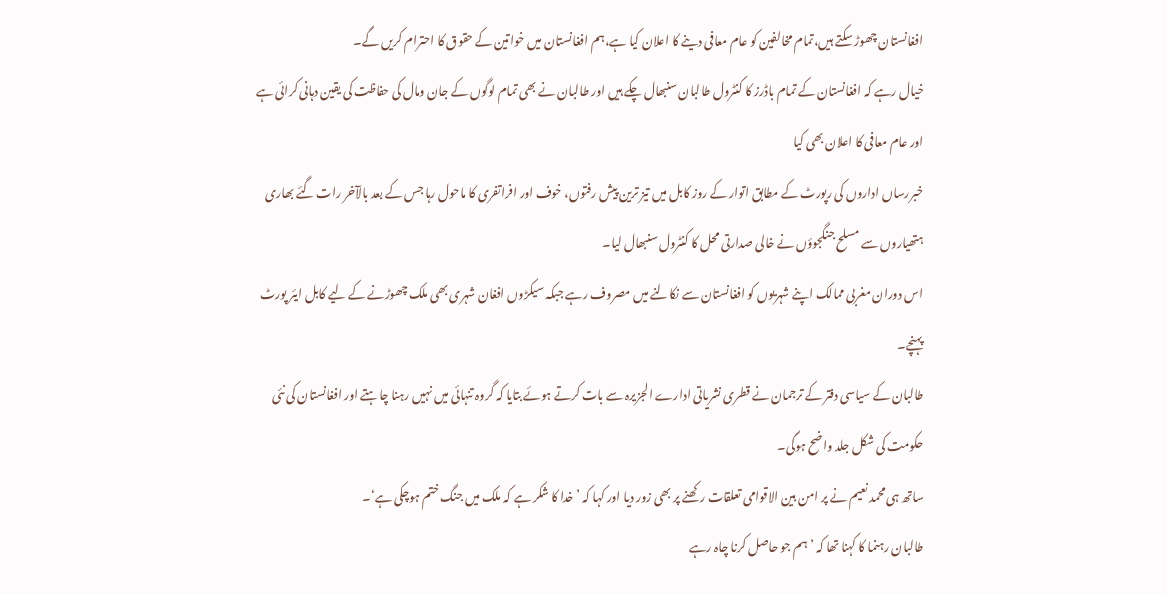افغانستان چھوڑ سکتے ہیں،تمام مخالفین کو عام معافی دینے کا اعلان کیا ہے،ہم افغانستان میں خواتین کے حقوق کا احترام کریں گے۔
خیال رہے کہ افغانستان کے تمام باڈرز کا کنٹرول طالبان سنبھال چکے ہیں اور طالبان نے بھی تمام لوگوں کے جان ومال کی حفاظت کی یقین دہانی کرائی ہے اور عام معافی کا اعلان بھی کیا
خبررساں اداروں کی رپورٹ کے مطابق اتوار کے روز کابل میں تیز ترین پیش رفتوں، خوف اور افراتفری کا ماحول رہا جس کے بعد بالآخر رات گئے بھاری ہتھیاروں سے مسلح جنگجوؤں نے خالی صدارتی محل کا کنٹرول سنبھال لیا۔
اس دوران مغربی ممالک اپنے شہریوں کو افغانستان سے نکالنے میں مصروف رہے جبکہ سیکڑوں افغان شہری بھی ملک چھوڑنے کے لیے کابل ایئر پورٹ پہنچے۔
طالبان کے سیاسی دفتر کے ترجمان نے قطری نشریاتی ادارے الجزیرہ سے بات کرتے ہوئے بتایا کہ گروہ تنہائی میں نہیں رہنا چاہتے اور افغانستان کی نئی حکومت کی شکل جلد واضح ہوگی۔
ساتھ ہی محمد نعیم نے پر امن بین الاقوامی تعلقات رکھنے پر بھی زور دیا اور کہا کہ ’خدا کا شکر ہے کہ ملک میں جنگ ختم ہوچکی ہے‘۔
طالبان رہنما کا کہنا تھا کہ ’ہم جو حاصل کرنا چاہ رہے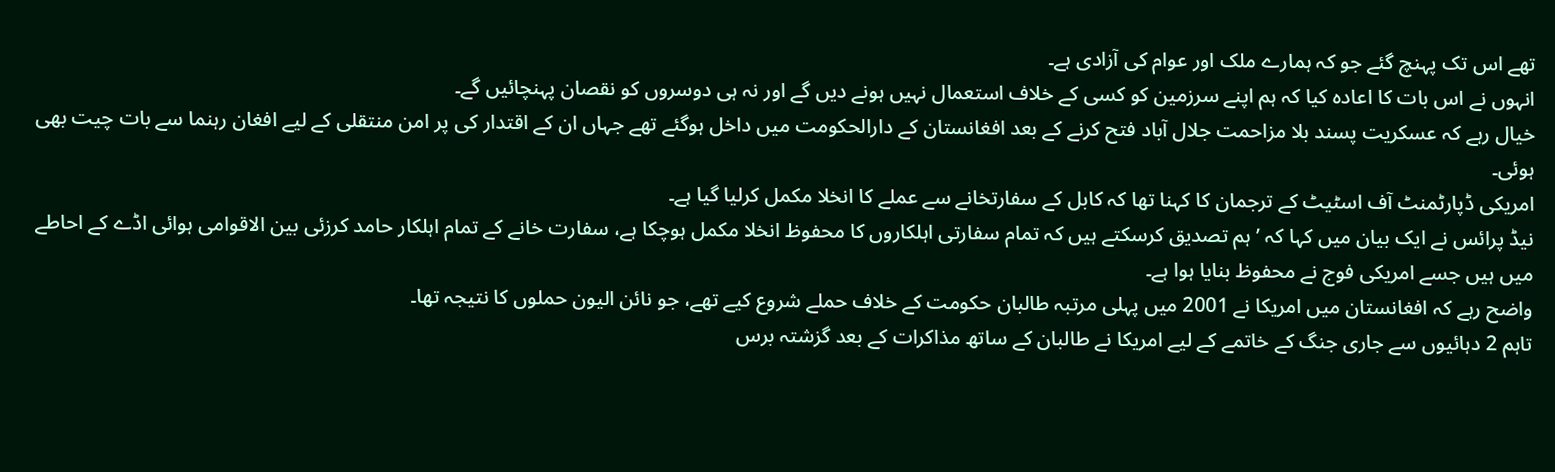تھے اس تک پہنچ گئے جو کہ ہمارے ملک اور عوام کی آزادی ہے۔
انہوں نے اس بات کا اعادہ کیا کہ ہم اپنے سرزمین کو کسی کے خلاف استعمال نہیں ہونے دیں گے اور نہ ہی دوسروں کو نقصان پہنچائیں گے۔
خیال رہے کہ عسکریت پسند بلا مزاحمت جلال آباد فتح کرنے کے بعد افغانستان کے دارالحکومت میں داخل ہوگئے تھے جہاں ان کے اقتدار کی پر امن منتقلی کے لیے افغان رہنما سے بات چیت بھی ہوئی۔
امریکی ڈپارٹمنٹ آف اسٹیٹ کے ترجمان کا کہنا تھا کہ کابل کے سفارتخانے سے عملے کا انخلا مکمل کرلیا گیا ہے۔
نیڈ پرائس نے ایک بیان میں کہا کہ ’ہم تصدیق کرسکتے ہیں کہ تمام سفارتی اہلکاروں کا محفوظ انخلا مکمل ہوچکا ہے، سفارت خانے کے تمام اہلکار حامد کرزئی بین الاقوامی ہوائی اڈے کے احاطے میں ہیں جسے امریکی فوج نے محفوظ بنایا ہوا ہے۔
واضح رہے کہ افغانستان میں امریکا نے 2001 میں پہلی مرتبہ طالبان حکومت کے خلاف حملے شروع کیے تھے، جو نائن الیون حملوں کا نتیجہ تھا۔
تاہم 2 دہائیوں سے جاری جنگ کے خاتمے کے لیے امریکا نے طالبان کے ساتھ مذاکرات کے بعد گزشتہ برس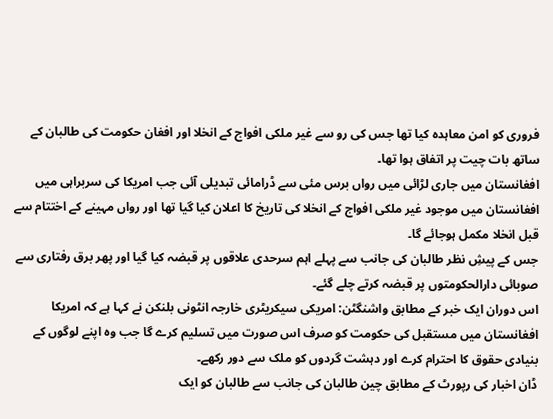فروری کو امن معاہدہ کیا تھا جس کی رو سے غیر ملکی افواج کے انخلا اور افغان حکومت کی طالبان کے ساتھ بات چیت پر اتفاق ہوا تھا۔
افغانستان میں جاری لڑائی میں رواں برس مئی سے ڈرامائی تبدیلی آئی جب امریکا کی سربراہی میں افغانستان میں موجود غیر ملکی افواج کے انخلا کی تاریخ کا اعلان کیا گیا تھا اور رواں مہینے کے اختتام سے قبل انخلا مکمل ہوجائے گا۔
جس کے پیشِ نظر طالبان کی جانب سے پہلے اہم سرحدی علاقوں پر قبضہ کیا گیا اور پھر برق رفتاری سے صوبائی دارالحکومتوں پر قبضہ کرتے چلے گئے۔
اس دوران ایک خبر کے مطابق واشنگٹن: امریکی سیکریٹری خارجہ انٹونی بلنکن نے کہا ہے کہ امریکا افغانستان میں مستقبل کی حکومت کو صرف اس صورت میں تسلیم کرے گا جب وہ اپنے لوگوں کے بنیادی حقوق کا احترام کرے اور دہشت گردوں کو ملک سے دور رکھے۔
ڈان اخبار کی رپورٹ کے مطابق چین طالبان کی جانب سے طالبان کو ایک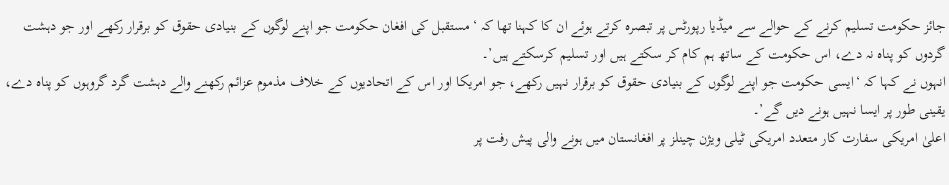جائز حکومت تسلیم کرنے کے حوالے سے میڈیا رپورٹس پر تبصرہ کرتے ہوئے ان کا کہنا تھا کہ ‘مستقبل کی افغان حکومت جو اپنے لوگوں کے بنیادی حقوق کو برقرار رکھے اور جو دہشت گردوں کو پناہ نہ دے، اس حکومت کے ساتھ ہم کام کر سکتے ہیں اور تسلیم کرسکتے ہیں’۔
انہوں نے کہا کہ ‘ایسی حکومت جو اپنے لوگوں کے بنیادی حقوق کو برقرار نہیں رکھے، جو امریکا اور اس کے اتحادیوں کے خلاف مذموم عزائم رکھنے والے دہشت گرد گروہوں کو پناہ دے، یقینی طور پر ایسا نہیں ہونے دیں گے’۔
اعلیٰ امریکی سفارت کار متعدد امریکی ٹیلی ویژن چینلز پر افغانستان میں ہونے والی پیش رفت پر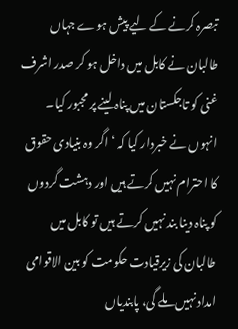تبصرہ کرنے کے لیے پیش ہوے جہاں طالبان نے کابل میں داخل ہو کر صدر اشرف غنی کو تاجکستان میں پناہ لینے پر مجبور کیا۔
انہوں نے خبردار کیا کہ ‘ اگر وہ بنیادی حقوق کا احترام نہیں کرتے ہیں اور دہشت گردوں کو پناہ دینا بند نہیں کرتے ہیں تو کابل میں طالبان کی زیرقیادت حکومت کو بین الاقوامی امداد نہیں ملے گی، پابندیاں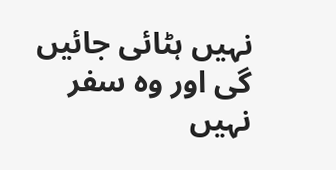نہیں ہٹائی جائیں گی اور وہ سفر نہیں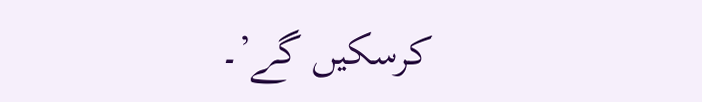کرسکیں گے’۔